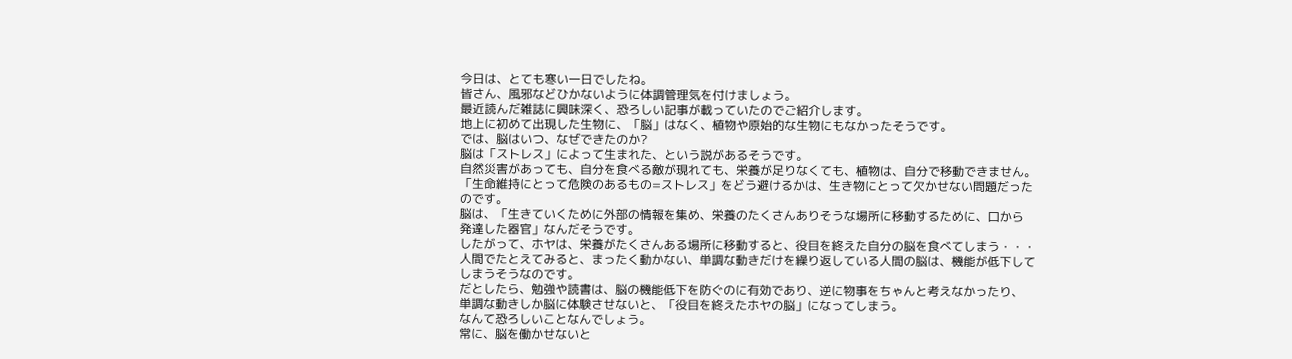今日は、とても寒い一日でしたね。
皆さん、風邪などひかないように体調管理気を付けましょう。
最近読んだ雑誌に興味深く、恐ろしい記事が載っていたのでご紹介します。
地上に初めて出現した生物に、「脳」はなく、植物や原始的な生物にもなかったそうです。
では、脳はいつ、なぜできたのか?
脳は「ストレス」によって生まれた、という説があるそうです。
自然災害があっても、自分を食べる敵が現れても、栄養が足りなくても、植物は、自分で移動できません。
「生命維持にとって危険のあるもの=ストレス」をどう避けるかは、生き物にとって欠かせない問題だった
のです。
脳は、「生きていくために外部の情報を集め、栄養のたくさんありそうな場所に移動するために、口から
発達した器官」なんだそうです。
したがって、ホヤは、栄養がたくさんある場所に移動すると、役目を終えた自分の脳を食べてしまう・・・
人間でたとえてみると、まったく動かない、単調な動きだけを繰り返している人間の脳は、機能が低下して
しまうそうなのです。
だとしたら、勉強や読書は、脳の機能低下を防ぐのに有効であり、逆に物事をちゃんと考えなかったり、
単調な動きしか脳に体験させないと、「役目を終えたホヤの脳」になってしまう。
なんて恐ろしいことなんでしょう。
常に、脳を働かせないと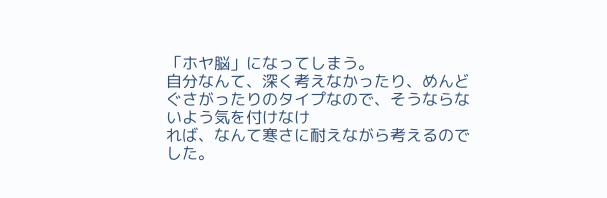「ホヤ脳」になってしまう。
自分なんて、深く考えなかったり、めんどぐさがったりのタイプなので、そうならないよう気を付けなけ
れば、なんて寒さに耐えながら考えるのでした。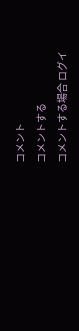コメント
コメントする
コメントする場合 ログイ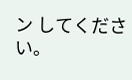ン してください。